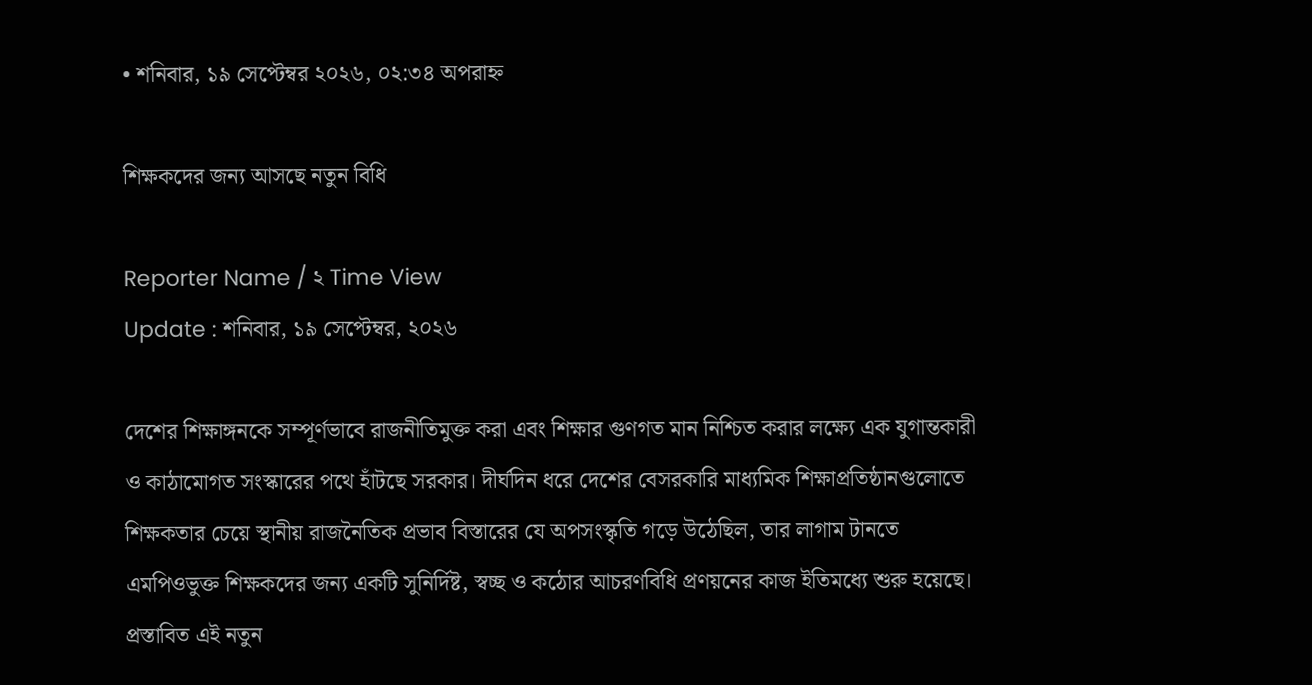• শনিবার, ১৯ সেপ্টেম্বর ২০২৬, ০২:৩৪ অপরাহ্ন

শিক্ষকদের জন্য আসছে নতুন বিধি

Reporter Name / ২ Time View
Update : শনিবার, ১৯ সেপ্টেম্বর, ২০২৬

দেশের শিক্ষাঙ্গনকে সম্পূর্ণভাবে রাজনীতিমুক্ত করা এবং শিক্ষার গুণগত মান নিশ্চিত করার লক্ষ্যে এক যুগান্তকারী ও কাঠামোগত সংস্কারের পথে হাঁটছে সরকার। দীর্ঘদিন ধরে দেশের বেসরকারি মাধ্যমিক শিক্ষাপ্রতিষ্ঠানগুলোতে শিক্ষকতার চেয়ে স্থানীয় রাজনৈতিক প্রভাব বিস্তারের যে অপসংস্কৃতি গড়ে উঠেছিল, তার লাগাম টানতে এমপিওভুক্ত শিক্ষকদের জন্য একটি সুনির্দিষ্ট, স্বচ্ছ ও কঠোর আচরণবিধি প্রণয়নের কাজ ইতিমধ্যে শুরু হয়েছে। প্রস্তাবিত এই নতুন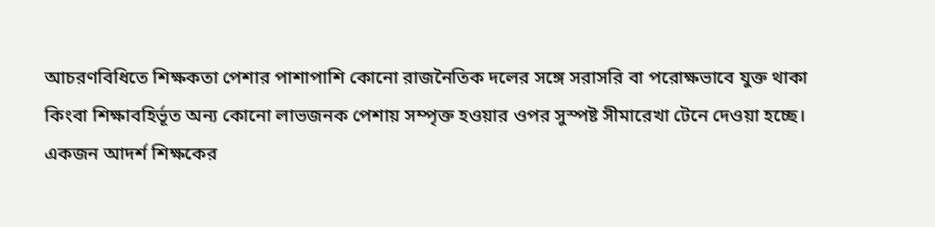আচরণবিধিতে শিক্ষকতা পেশার পাশাপাশি কোনো রাজনৈতিক দলের সঙ্গে সরাসরি বা পরোক্ষভাবে যুক্ত থাকা কিংবা শিক্ষাবহির্ভূত অন্য কোনো লাভজনক পেশায় সম্পৃক্ত হওয়ার ওপর সুস্পষ্ট সীমারেখা টেনে দেওয়া হচ্ছে। একজন আদর্শ শিক্ষকের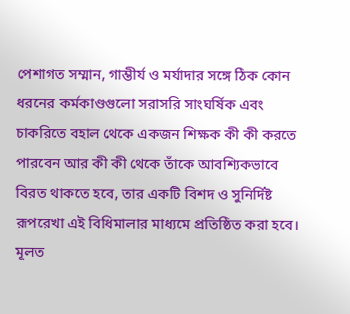পেশাগত সম্মান, গাম্ভীর্য ও মর্যাদার সঙ্গে ঠিক কোন ধরনের কর্মকাণ্ডগুলো সরাসরি সাংঘর্ষিক এবং চাকরিতে বহাল থেকে একজন শিক্ষক কী কী করতে পারবেন আর কী কী থেকে তাঁকে আবশ্যিকভাবে বিরত থাকতে হবে, তার একটি বিশদ ও সুনির্দিষ্ট রূপরেখা এই বিধিমালার মাধ্যমে প্রতিষ্ঠিত করা হবে। মূলত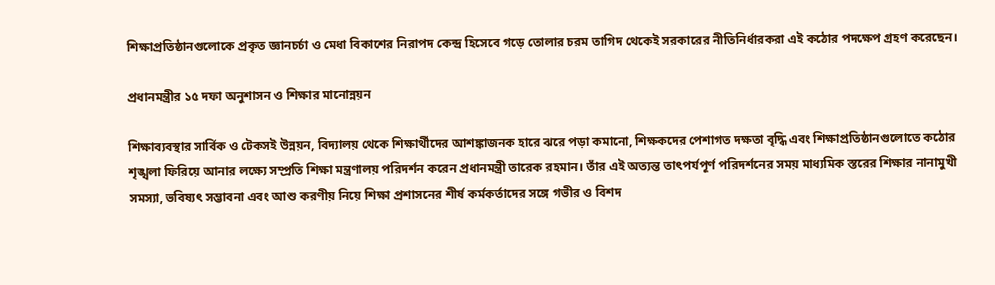শিক্ষাপ্রতিষ্ঠানগুলোকে প্রকৃত জ্ঞানচর্চা ও মেধা বিকাশের নিরাপদ কেন্দ্র হিসেবে গড়ে তোলার চরম তাগিদ থেকেই সরকারের নীতিনির্ধারকরা এই কঠোর পদক্ষেপ গ্রহণ করেছেন।

প্রধানমন্ত্রীর ১৫ দফা অনুশাসন ও শিক্ষার মানোন্নয়ন

শিক্ষাব্যবস্থার সার্বিক ও টেকসই উন্নয়ন, বিদ্যালয় থেকে শিক্ষার্থীদের আশঙ্কাজনক হারে ঝরে পড়া কমানো, শিক্ষকদের পেশাগত দক্ষতা বৃদ্ধি এবং শিক্ষাপ্রতিষ্ঠানগুলোতে কঠোর শৃঙ্খলা ফিরিয়ে আনার লক্ষ্যে সম্প্রতি শিক্ষা মন্ত্রণালয় পরিদর্শন করেন প্রধানমন্ত্রী তারেক রহমান। তাঁর এই অত্যন্ত তাৎপর্যপূর্ণ পরিদর্শনের সময় মাধ্যমিক স্তরের শিক্ষার নানামুখী সমস্যা, ভবিষ্যৎ সম্ভাবনা এবং আশু করণীয় নিয়ে শিক্ষা প্রশাসনের শীর্ষ কর্মকর্তাদের সঙ্গে গভীর ও বিশদ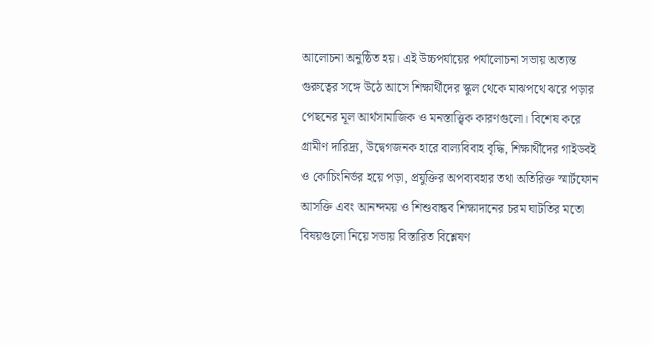আলোচনা অনুষ্ঠিত হয়। এই উচ্চপর্যায়ের পর্যালোচনা সভায় অত্যন্ত গুরুত্বের সঙ্গে উঠে আসে শিক্ষার্থীদের স্কুল থেকে মাঝপথে ঝরে পড়ার পেছনের মূল আর্থসামাজিক ও মনস্তাত্ত্বিক কারণগুলো। বিশেষ করে গ্রামীণ দারিদ্র্য, উদ্বেগজনক হারে বাল্যবিবাহ বৃদ্ধি, শিক্ষার্থীদের গাইডবই ও কোচিংনির্ভর হয়ে পড়া, প্রযুক্তির অপব্যবহার তথা অতিরিক্ত স্মার্টফোন আসক্তি এবং আনন্দময় ও শিশুবান্ধব শিক্ষাদানের চরম ঘাটতির মতো বিষয়গুলো নিয়ে সভায় বিস্তারিত বিশ্লেষণ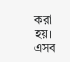করা হয়। এসব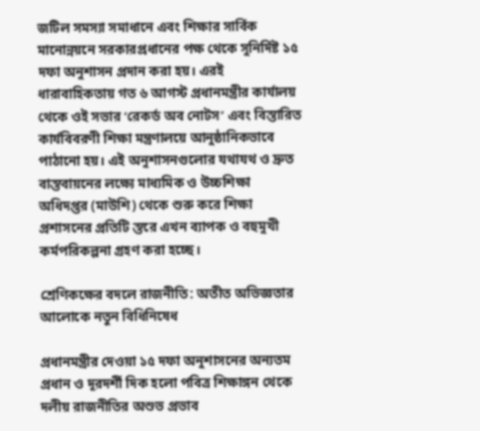জটিল সমস্যা সমাধানে এবং শিক্ষার সার্বিক মানোন্নয়নে সরকারপ্রধানের পক্ষ থেকে সুনির্দিষ্ট ১৫ দফা অনুশাসন প্রদান করা হয়। এরই ধারাবাহিকতায় গত ৬ আগস্ট প্রধানমন্ত্রীর কার্যালয় থেকে ওই সভার ‘রেকর্ড অব নোটস’ এবং বিস্তারিত কার্যবিবরণী শিক্ষা মন্ত্রণালয়ে আনুষ্ঠানিকভাবে পাঠানো হয়। এই অনুশাসনগুলোর যথাযথ ও দ্রুত বাস্তবায়নের লক্ষ্যে মাধ্যমিক ও উচ্চশিক্ষা অধিদপ্তর (মাউশি) থেকে শুরু করে শিক্ষা প্রশাসনের প্রতিটি স্তরে এখন ব্যাপক ও বহুমুখী কর্মপরিকল্পনা গ্রহণ করা হচ্ছে।

শ্রেণিকক্ষের বদলে রাজনীতি: অতীত অভিজ্ঞতার আলোকে নতুন বিধিনিষেধ

প্রধানমন্ত্রীর দেওয়া ১৫ দফা অনুশাসনের অন্যতম প্রধান ও দূরদর্শী দিক হলো পবিত্র শিক্ষাঙ্গন থেকে দলীয় রাজনীতির অশুভ প্রভাব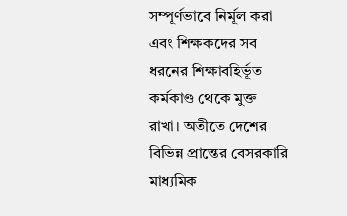সম্পূর্ণভাবে নির্মূল করা এবং শিক্ষকদের সব ধরনের শিক্ষাবহির্ভূত কর্মকাণ্ড থেকে মুক্ত রাখা। অতীতে দেশের বিভিন্ন প্রান্তের বেসরকারি মাধ্যমিক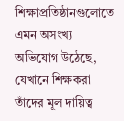শিক্ষাপ্রতিষ্ঠানগুলোতে এমন অসংখ্য অভিযোগ উঠেছে, যেখানে শিক্ষকরা তাঁদের মূল দায়িত্ব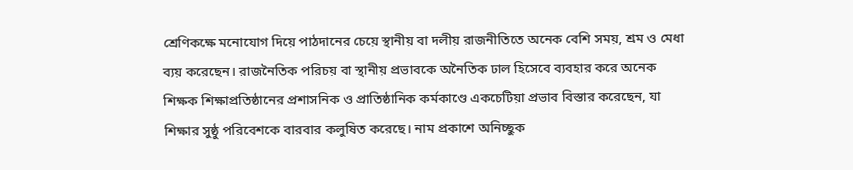শ্রেণিকক্ষে মনোযোগ দিয়ে পাঠদানের চেয়ে স্থানীয় বা দলীয় রাজনীতিতে অনেক বেশি সময়, শ্রম ও মেধা ব্যয় করেছেন। রাজনৈতিক পরিচয় বা স্থানীয় প্রভাবকে অনৈতিক ঢাল হিসেবে ব্যবহার করে অনেক শিক্ষক শিক্ষাপ্রতিষ্ঠানের প্রশাসনিক ও প্রাতিষ্ঠানিক কর্মকাণ্ডে একচেটিয়া প্রভাব বিস্তার করেছেন, যা শিক্ষার সুষ্ঠু পরিবেশকে বারবার কলুষিত করেছে। নাম প্রকাশে অনিচ্ছুক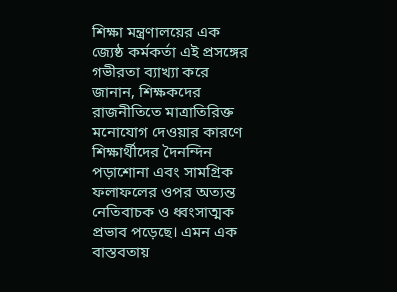শিক্ষা মন্ত্রণালয়ের এক জ্যেষ্ঠ কর্মকর্তা এই প্রসঙ্গের গভীরতা ব্যাখ্যা করে জানান, শিক্ষকদের রাজনীতিতে মাত্রাতিরিক্ত মনোযোগ দেওয়ার কারণে শিক্ষার্থীদের দৈনন্দিন পড়াশোনা এবং সামগ্রিক ফলাফলের ওপর অত্যন্ত নেতিবাচক ও ধ্বংসাত্মক প্রভাব পড়েছে। এমন এক বাস্তবতায়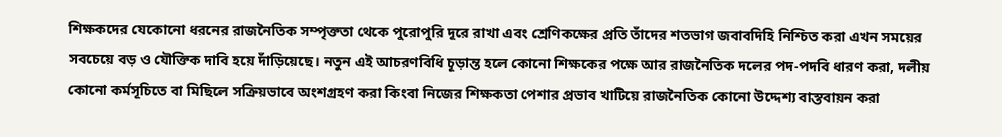শিক্ষকদের যেকোনো ধরনের রাজনৈতিক সম্পৃক্ততা থেকে পুরোপুরি দূরে রাখা এবং শ্রেণিকক্ষের প্রতি তাঁদের শতভাগ জবাবদিহি নিশ্চিত করা এখন সময়ের সবচেয়ে বড় ও যৌক্তিক দাবি হয়ে দাঁড়িয়েছে। নতুন এই আচরণবিধি চূড়ান্ত হলে কোনো শিক্ষকের পক্ষে আর রাজনৈতিক দলের পদ-পদবি ধারণ করা, দলীয় কোনো কর্মসূচিতে বা মিছিলে সক্রিয়ভাবে অংশগ্রহণ করা কিংবা নিজের শিক্ষকতা পেশার প্রভাব খাটিয়ে রাজনৈতিক কোনো উদ্দেশ্য বাস্তবায়ন করা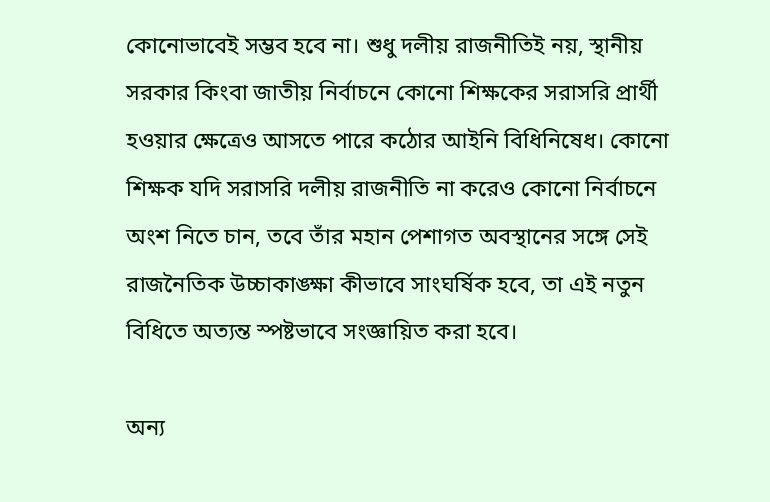কোনোভাবেই সম্ভব হবে না। শুধু দলীয় রাজনীতিই নয়, স্থানীয় সরকার কিংবা জাতীয় নির্বাচনে কোনো শিক্ষকের সরাসরি প্রার্থী হওয়ার ক্ষেত্রেও আসতে পারে কঠোর আইনি বিধিনিষেধ। কোনো শিক্ষক যদি সরাসরি দলীয় রাজনীতি না করেও কোনো নির্বাচনে অংশ নিতে চান, তবে তাঁর মহান পেশাগত অবস্থানের সঙ্গে সেই রাজনৈতিক উচ্চাকাঙ্ক্ষা কীভাবে সাংঘর্ষিক হবে, তা এই নতুন বিধিতে অত্যন্ত স্পষ্টভাবে সংজ্ঞায়িত করা হবে।

অন্য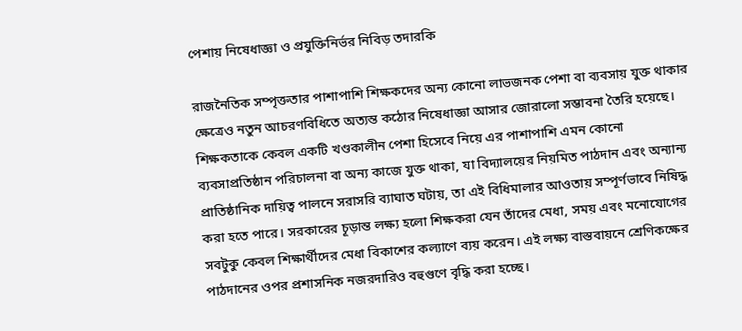পেশায় নিষেধাজ্ঞা ও প্রযুক্তিনির্ভর নিবিড় তদারকি

রাজনৈতিক সম্পৃক্ততার পাশাপাশি শিক্ষকদের অন্য কোনো লাভজনক পেশা বা ব্যবসায় যুক্ত থাকার ক্ষেত্রেও নতুন আচরণবিধিতে অত্যন্ত কঠোর নিষেধাজ্ঞা আসার জোরালো সম্ভাবনা তৈরি হয়েছে। শিক্ষকতাকে কেবল একটি খণ্ডকালীন পেশা হিসেবে নিয়ে এর পাশাপাশি এমন কোনো ব্যবসাপ্রতিষ্ঠান পরিচালনা বা অন্য কাজে যুক্ত থাকা, যা বিদ্যালয়ের নিয়মিত পাঠদান এবং অন্যান্য প্রাতিষ্ঠানিক দায়িত্ব পালনে সরাসরি ব্যাঘাত ঘটায়, তা এই বিধিমালার আওতায় সম্পূর্ণভাবে নিষিদ্ধ করা হতে পারে। সরকারের চূড়ান্ত লক্ষ্য হলো শিক্ষকরা যেন তাঁদের মেধা, সময় এবং মনোযোগের সবটুকু কেবল শিক্ষার্থীদের মেধা বিকাশের কল্যাণে ব্যয় করেন। এই লক্ষ্য বাস্তবায়নে শ্রেণিকক্ষের পাঠদানের ওপর প্রশাসনিক নজরদারিও বহুগুণে বৃদ্ধি করা হচ্ছে।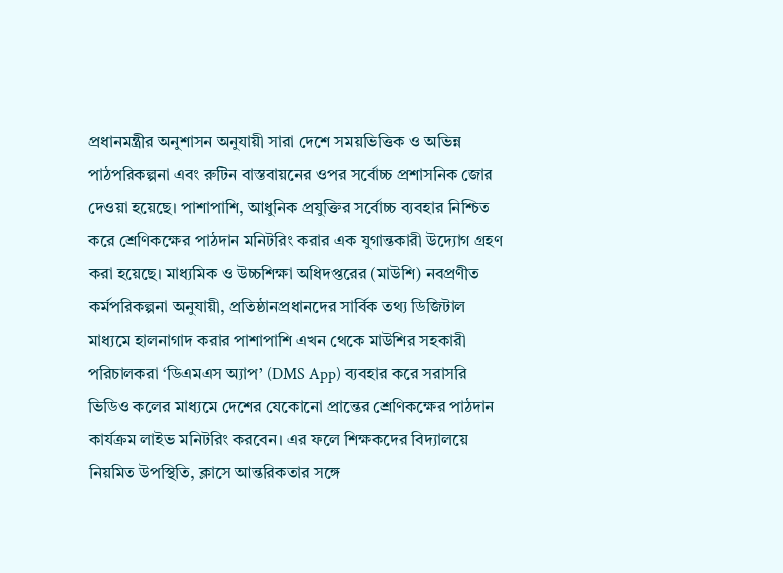প্রধানমন্ত্রীর অনুশাসন অনুযায়ী সারা দেশে সময়ভিত্তিক ও অভিন্ন পাঠপরিকল্পনা এবং রুটিন বাস্তবায়নের ওপর সর্বোচ্চ প্রশাসনিক জোর দেওয়া হয়েছে। পাশাপাশি, আধুনিক প্রযুক্তির সর্বোচ্চ ব্যবহার নিশ্চিত করে শ্রেণিকক্ষের পাঠদান মনিটরিং করার এক যুগান্তকারী উদ্যোগ গ্রহণ করা হয়েছে। মাধ্যমিক ও উচ্চশিক্ষা অধিদপ্তরের (মাউশি) নবপ্রণীত কর্মপরিকল্পনা অনুযায়ী, প্রতিষ্ঠানপ্রধানদের সার্বিক তথ্য ডিজিটাল মাধ্যমে হালনাগাদ করার পাশাপাশি এখন থেকে মাউশির সহকারী পরিচালকরা ‘ডিএমএস অ্যাপ’ (DMS App) ব্যবহার করে সরাসরি ভিডিও কলের মাধ্যমে দেশের যেকোনো প্রান্তের শ্রেণিকক্ষের পাঠদান কার্যক্রম লাইভ মনিটরিং করবেন। এর ফলে শিক্ষকদের বিদ্যালয়ে নিয়মিত উপস্থিতি, ক্লাসে আন্তরিকতার সঙ্গে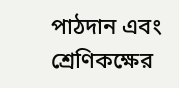পাঠদান এবং শ্রেণিকক্ষের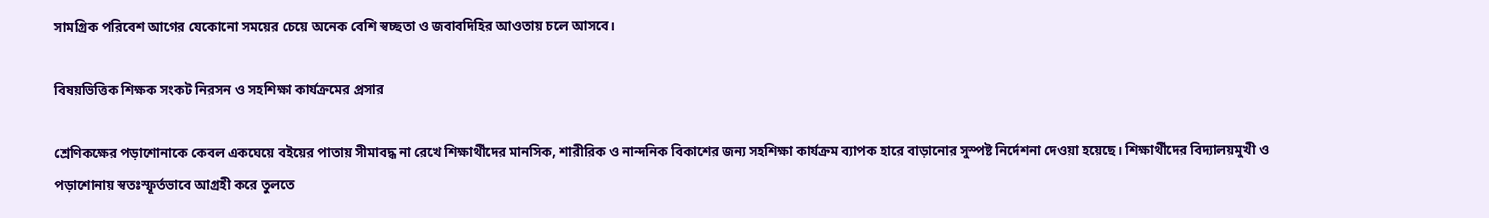সামগ্রিক পরিবেশ আগের যেকোনো সময়ের চেয়ে অনেক বেশি স্বচ্ছতা ও জবাবদিহির আওতায় চলে আসবে।

বিষয়ভিত্তিক শিক্ষক সংকট নিরসন ও সহশিক্ষা কার্যক্রমের প্রসার

শ্রেণিকক্ষের পড়াশোনাকে কেবল একঘেয়ে বইয়ের পাতায় সীমাবদ্ধ না রেখে শিক্ষার্থীদের মানসিক, শারীরিক ও নান্দনিক বিকাশের জন্য সহশিক্ষা কার্যক্রম ব্যাপক হারে বাড়ানোর সুস্পষ্ট নির্দেশনা দেওয়া হয়েছে। শিক্ষার্থীদের বিদ্যালয়মুখী ও পড়াশোনায় স্বতঃস্ফূর্তভাবে আগ্রহী করে তুলতে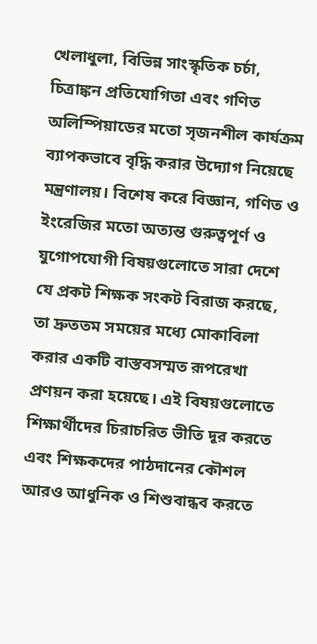খেলাধুলা, বিভিন্ন সাংস্কৃতিক চর্চা, চিত্রাঙ্কন প্রতিযোগিতা এবং গণিত অলিম্পিয়াডের মতো সৃজনশীল কার্যক্রম ব্যাপকভাবে বৃদ্ধি করার উদ্যোগ নিয়েছে মন্ত্রণালয়। বিশেষ করে বিজ্ঞান, গণিত ও ইংরেজির মতো অত্যন্ত গুরুত্বপূর্ণ ও যুগোপযোগী বিষয়গুলোতে সারা দেশে যে প্রকট শিক্ষক সংকট বিরাজ করছে, তা দ্রুততম সময়ের মধ্যে মোকাবিলা করার একটি বাস্তবসম্মত রূপরেখা প্রণয়ন করা হয়েছে। এই বিষয়গুলোতে শিক্ষার্থীদের চিরাচরিত ভীতি দূর করতে এবং শিক্ষকদের পাঠদানের কৌশল আরও আধুনিক ও শিশুবান্ধব করতে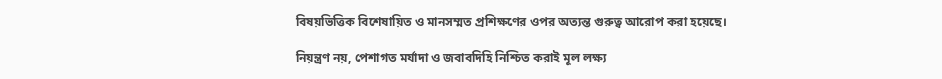বিষয়ভিত্তিক বিশেষায়িত ও মানসম্মত প্রশিক্ষণের ওপর অত্যন্ত গুরুত্ব আরোপ করা হয়েছে।

নিয়ন্ত্রণ নয়, পেশাগত মর্যাদা ও জবাবদিহি নিশ্চিত করাই মূল লক্ষ্য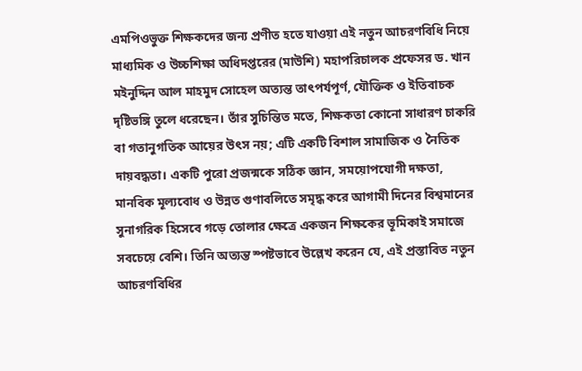এমপিওভুক্ত শিক্ষকদের জন্য প্রণীত হতে যাওয়া এই নতুন আচরণবিধি নিয়ে মাধ্যমিক ও উচ্চশিক্ষা অধিদপ্তরের (মাউশি) মহাপরিচালক প্রফেসর ড. খান মইনুদ্দিন আল মাহমুদ সোহেল অত্যন্ত তাৎপর্যপূর্ণ, যৌক্তিক ও ইতিবাচক দৃষ্টিভঙ্গি তুলে ধরেছেন। তাঁর সুচিন্তিত মতে, শিক্ষকতা কোনো সাধারণ চাকরি বা গতানুগতিক আয়ের উৎস নয়; এটি একটি বিশাল সামাজিক ও নৈতিক দায়বদ্ধতা। একটি পুরো প্রজন্মকে সঠিক জ্ঞান, সময়োপযোগী দক্ষতা, মানবিক মূল্যবোধ ও উন্নত গুণাবলিতে সমৃদ্ধ করে আগামী দিনের বিশ্বমানের সুনাগরিক হিসেবে গড়ে তোলার ক্ষেত্রে একজন শিক্ষকের ভূমিকাই সমাজে সবচেয়ে বেশি। তিনি অত্যন্ত স্পষ্টভাবে উল্লেখ করেন যে, এই প্রস্তাবিত নতুন আচরণবিধির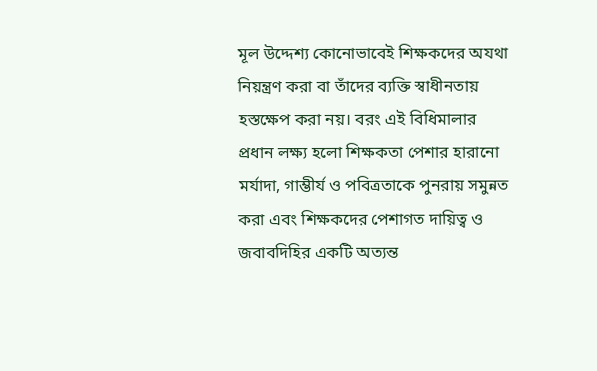মূল উদ্দেশ্য কোনোভাবেই শিক্ষকদের অযথা নিয়ন্ত্রণ করা বা তাঁদের ব্যক্তি স্বাধীনতায় হস্তক্ষেপ করা নয়। বরং এই বিধিমালার প্রধান লক্ষ্য হলো শিক্ষকতা পেশার হারানো মর্যাদা, গাম্ভীর্য ও পবিত্রতাকে পুনরায় সমুন্নত করা এবং শিক্ষকদের পেশাগত দায়িত্ব ও জবাবদিহির একটি অত্যন্ত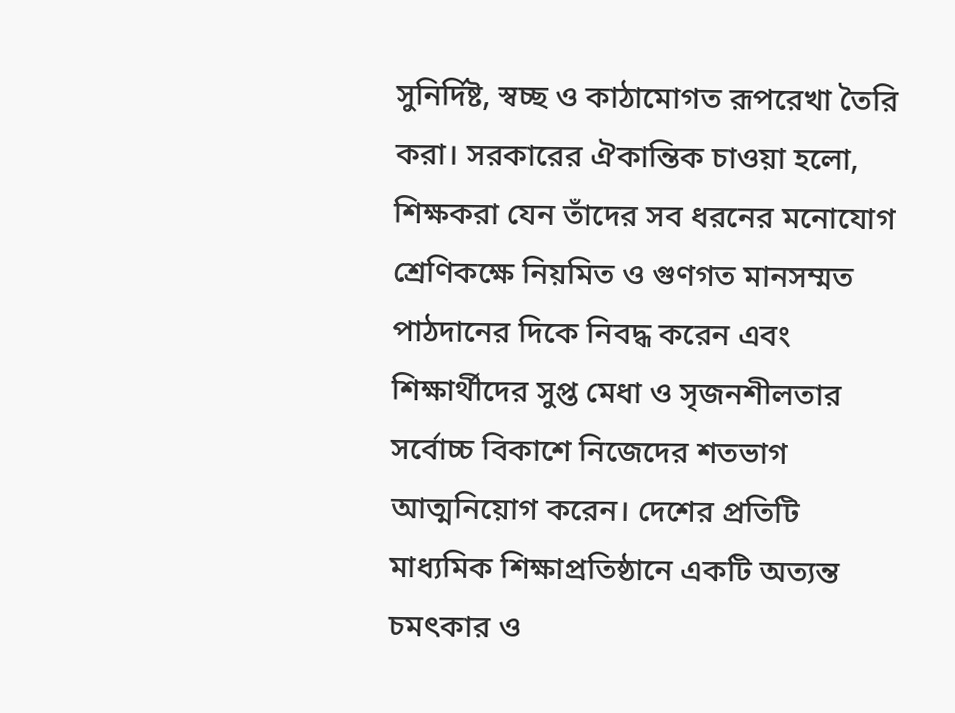সুনির্দিষ্ট, স্বচ্ছ ও কাঠামোগত রূপরেখা তৈরি করা। সরকারের ঐকান্তিক চাওয়া হলো, শিক্ষকরা যেন তাঁদের সব ধরনের মনোযোগ শ্রেণিকক্ষে নিয়মিত ও গুণগত মানসম্মত পাঠদানের দিকে নিবদ্ধ করেন এবং শিক্ষার্থীদের সুপ্ত মেধা ও সৃজনশীলতার সর্বোচ্চ বিকাশে নিজেদের শতভাগ আত্মনিয়োগ করেন। দেশের প্রতিটি মাধ্যমিক শিক্ষাপ্রতিষ্ঠানে একটি অত্যন্ত চমৎকার ও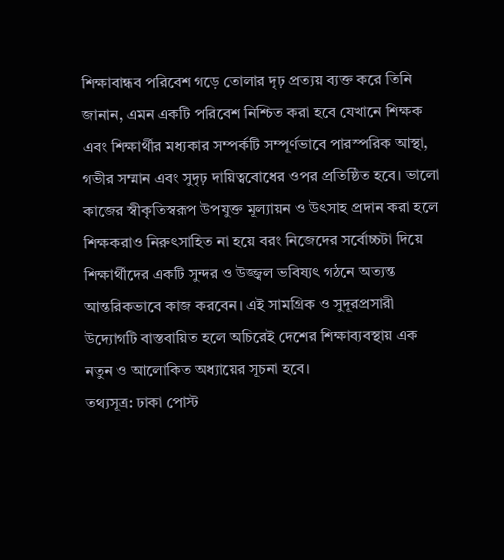শিক্ষাবান্ধব পরিবেশ গড়ে তোলার দৃঢ় প্রত্যয় ব্যক্ত করে তিনি জানান, এমন একটি পরিবেশ নিশ্চিত করা হবে যেখানে শিক্ষক এবং শিক্ষার্থীর মধ্যকার সম্পর্কটি সম্পূর্ণভাবে পারস্পরিক আস্থা, গভীর সম্মান এবং সুদৃঢ় দায়িত্ববোধের ওপর প্রতিষ্ঠিত হবে। ভালো কাজের স্বীকৃতিস্বরূপ উপযুক্ত মূল্যায়ন ও উৎসাহ প্রদান করা হলে শিক্ষকরাও নিরুৎসাহিত না হয়ে বরং নিজেদের সর্বোচ্চটা দিয়ে শিক্ষার্থীদের একটি সুন্দর ও উজ্জ্বল ভবিষ্যৎ গঠনে অত্যন্ত আন্তরিকভাবে কাজ করবেন। এই সামগ্রিক ও সুদূরপ্রসারী উদ্যোগটি বাস্তবায়িত হলে অচিরেই দেশের শিক্ষাব্যবস্থায় এক নতুন ও আলোকিত অধ্যায়ের সূচনা হবে।
তথ্যসূত্র: ঢাকা পোস্ট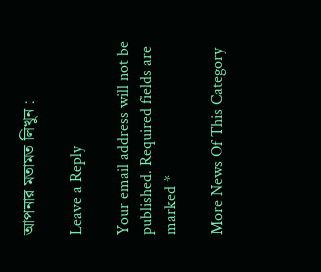আপনার মতামত লিখুন :

Leave a Reply

Your email address will not be published. Required fields are marked *

More News Of This Category